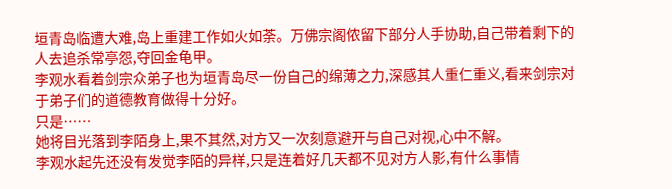垣青岛临遭大难,岛上重建工作如火如荼。万佛宗阁侬留下部分人手协助,自己带着剩下的人去追杀常亭怨,夺回金龟甲。
李观水看着剑宗众弟子也为垣青岛尽一份自己的绵薄之力,深感其人重仁重义,看来剑宗对于弟子们的道德教育做得十分好。
只是……
她将目光落到李陌身上,果不其然,对方又一次刻意避开与自己对视,心中不解。
李观水起先还没有发觉李陌的异样,只是连着好几天都不见对方人影,有什么事情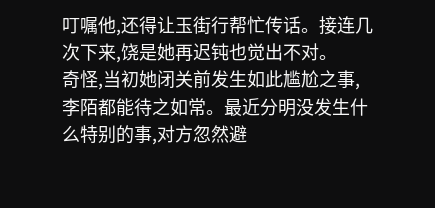叮嘱他,还得让玉街行帮忙传话。接连几次下来,饶是她再迟钝也觉出不对。
奇怪,当初她闭关前发生如此尴尬之事,李陌都能待之如常。最近分明没发生什么特别的事,对方忽然避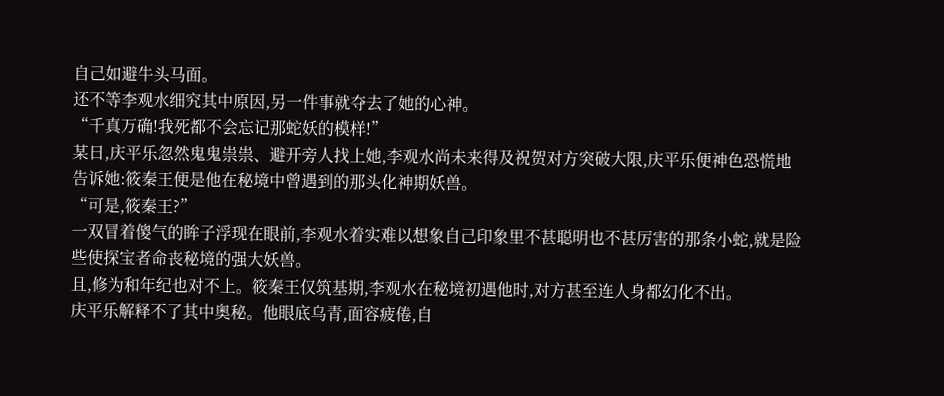自己如避牛头马面。
还不等李观水细究其中原因,另一件事就夺去了她的心神。
“千真万确!我死都不会忘记那蛇妖的模样!”
某日,庆平乐忽然鬼鬼祟祟、避开旁人找上她,李观水尚未来得及祝贺对方突破大限,庆平乐便神色恐慌地告诉她:筱秦王便是他在秘境中曾遇到的那头化神期妖兽。
“可是,筱秦王?”
一双冒着傻气的眸子浮现在眼前,李观水着实难以想象自己印象里不甚聪明也不甚厉害的那条小蛇,就是险些使探宝者命丧秘境的强大妖兽。
且,修为和年纪也对不上。筱秦王仅筑基期,李观水在秘境初遇他时,对方甚至连人身都幻化不出。
庆平乐解释不了其中奥秘。他眼底乌青,面容疲倦,自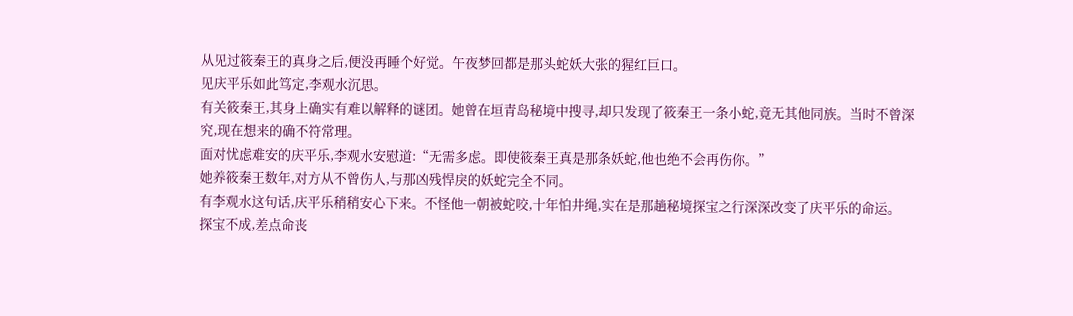从见过筱秦王的真身之后,便没再睡个好觉。午夜梦回都是那头蛇妖大张的猩红巨口。
见庆平乐如此笃定,李观水沉思。
有关筱秦王,其身上确实有难以解释的谜团。她曾在垣青岛秘境中搜寻,却只发现了筱秦王一条小蛇,竟无其他同族。当时不曾深究,现在想来的确不符常理。
面对忧虑难安的庆平乐,李观水安慰道:“无需多虑。即使筱秦王真是那条妖蛇,他也绝不会再伤你。”
她养筱秦王数年,对方从不曾伤人,与那凶残悍戾的妖蛇完全不同。
有李观水这句话,庆平乐稍稍安心下来。不怪他一朝被蛇咬,十年怕井绳,实在是那趟秘境探宝之行深深改变了庆平乐的命运。
探宝不成,差点命丧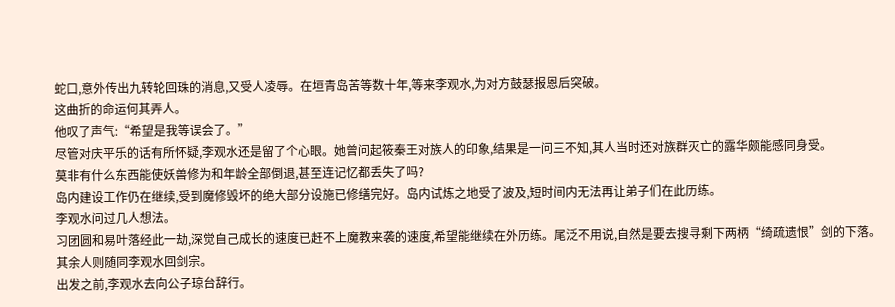蛇口,意外传出九转轮回珠的消息,又受人凌辱。在垣青岛苦等数十年,等来李观水,为对方鼓瑟报恩后突破。
这曲折的命运何其弄人。
他叹了声气:“希望是我等误会了。”
尽管对庆平乐的话有所怀疑,李观水还是留了个心眼。她曾问起筱秦王对族人的印象,结果是一问三不知,其人当时还对族群灭亡的露华颇能感同身受。
莫非有什么东西能使妖兽修为和年龄全部倒退,甚至连记忆都丢失了吗?
岛内建设工作仍在继续,受到魔修毁坏的绝大部分设施已修缮完好。岛内试炼之地受了波及,短时间内无法再让弟子们在此历练。
李观水问过几人想法。
习团圆和易叶落经此一劫,深觉自己成长的速度已赶不上魔教来袭的速度,希望能继续在外历练。尾泛不用说,自然是要去搜寻剩下两柄“绮疏遗恨”剑的下落。
其余人则随同李观水回剑宗。
出发之前,李观水去向公子琼台辞行。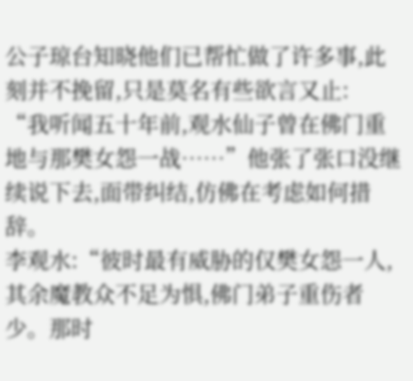公子琼台知晓他们已帮忙做了许多事,此刻并不挽留,只是莫名有些欲言又止:
“我听闻五十年前,观水仙子曾在佛门重地与那樊女怨一战……”他张了张口没继续说下去,面带纠结,仿佛在考虑如何措辞。
李观水:“彼时最有威胁的仅樊女怨一人,其余魔教众不足为惧,佛门弟子重伤者少。那时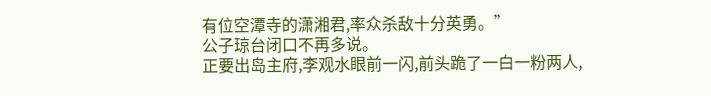有位空潭寺的潇湘君,率众杀敌十分英勇。”
公子琼台闭口不再多说。
正要出岛主府,李观水眼前一闪,前头跪了一白一粉两人,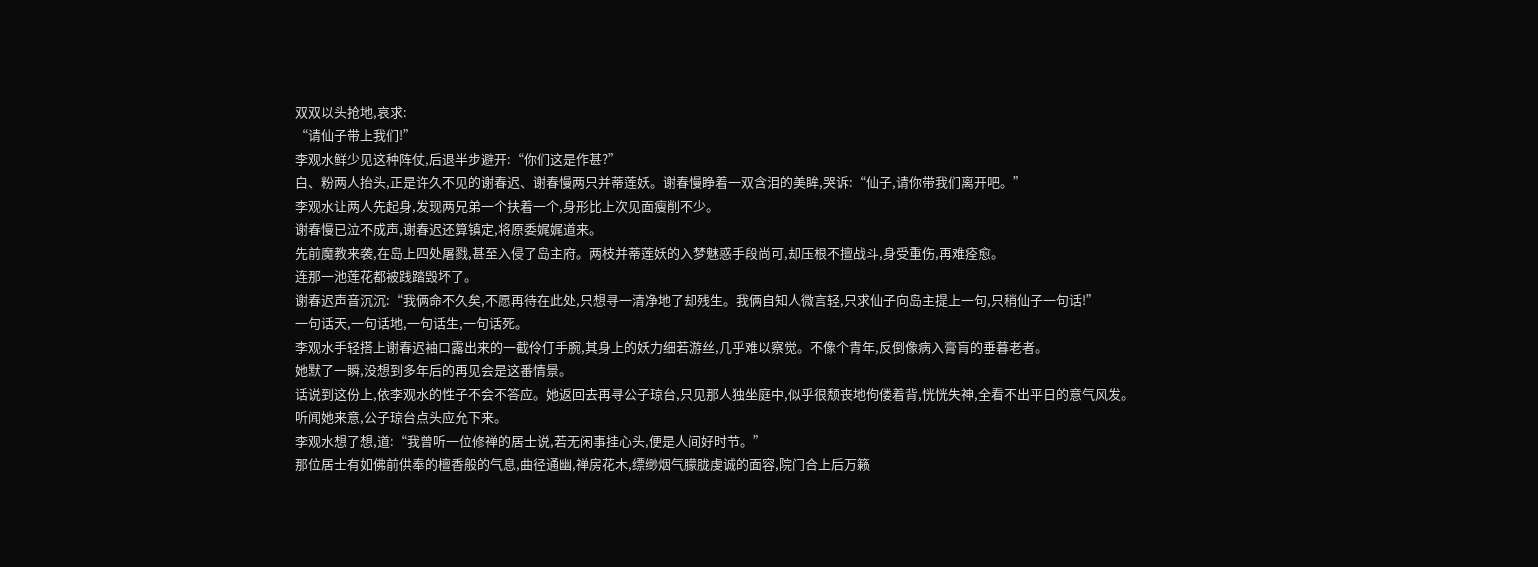双双以头抢地,哀求:
“请仙子带上我们!”
李观水鲜少见这种阵仗,后退半步避开:“你们这是作甚?”
白、粉两人抬头,正是许久不见的谢春迟、谢春慢两只并蒂莲妖。谢春慢睁着一双含泪的美眸,哭诉:“仙子,请你带我们离开吧。”
李观水让两人先起身,发现两兄弟一个扶着一个,身形比上次见面瘦削不少。
谢春慢已泣不成声,谢春迟还算镇定,将原委娓娓道来。
先前魔教来袭,在岛上四处屠戮,甚至入侵了岛主府。两枝并蒂莲妖的入梦魅惑手段尚可,却压根不擅战斗,身受重伤,再难痊愈。
连那一池莲花都被践踏毁坏了。
谢春迟声音沉沉:“我俩命不久矣,不愿再待在此处,只想寻一清净地了却残生。我俩自知人微言轻,只求仙子向岛主提上一句,只稍仙子一句话!”
一句话天,一句话地,一句话生,一句话死。
李观水手轻搭上谢春迟袖口露出来的一截伶仃手腕,其身上的妖力细若游丝,几乎难以察觉。不像个青年,反倒像病入膏肓的垂暮老者。
她默了一瞬,没想到多年后的再见会是这番情景。
话说到这份上,依李观水的性子不会不答应。她返回去再寻公子琼台,只见那人独坐庭中,似乎很颓丧地佝偻着背,恍恍失神,全看不出平日的意气风发。
听闻她来意,公子琼台点头应允下来。
李观水想了想,道:“我曾听一位修禅的居士说,若无闲事挂心头,便是人间好时节。”
那位居士有如佛前供奉的檀香般的气息,曲径通幽,禅房花木,缥缈烟气朦胧虔诚的面容,院门合上后万籁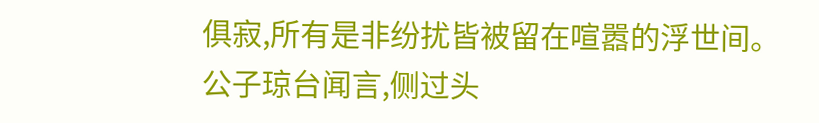俱寂,所有是非纷扰皆被留在喧嚣的浮世间。
公子琼台闻言,侧过头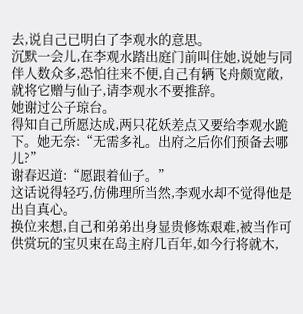去,说自己已明白了李观水的意思。
沉默一会儿,在李观水踏出庭门前叫住她,说她与同伴人数众多,恐怕往来不便,自己有辆飞舟颇宽敞,就将它赠与仙子,请李观水不要推辞。
她谢过公子琼台。
得知自己所愿达成,两只花妖差点又要给李观水跪下。她无奈:“无需多礼。出府之后你们预备去哪儿?”
谢春迟道:“愿跟着仙子。”
这话说得轻巧,仿佛理所当然,李观水却不觉得他是出自真心。
换位来想,自己和弟弟出身显贵修炼艰难,被当作可供赏玩的宝贝束在岛主府几百年,如今行将就木,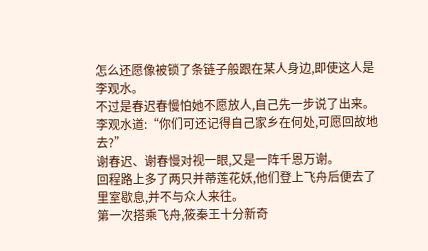怎么还愿像被锁了条链子般跟在某人身边,即使这人是李观水。
不过是春迟春慢怕她不愿放人,自己先一步说了出来。李观水道:“你们可还记得自己家乡在何处,可愿回故地去?”
谢春迟、谢春慢对视一眼,又是一阵千恩万谢。
回程路上多了两只并蒂莲花妖,他们登上飞舟后便去了里室歇息,并不与众人来往。
第一次搭乘飞舟,筱秦王十分新奇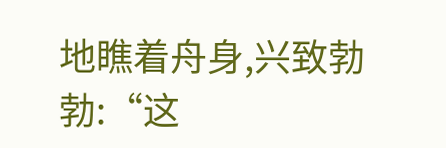地瞧着舟身,兴致勃勃:“这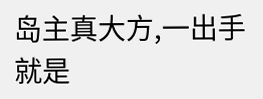岛主真大方,一出手就是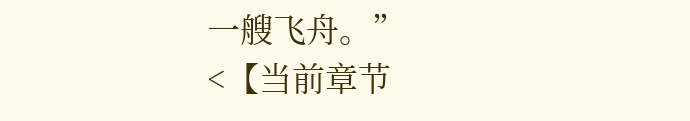一艘飞舟。”
<【当前章节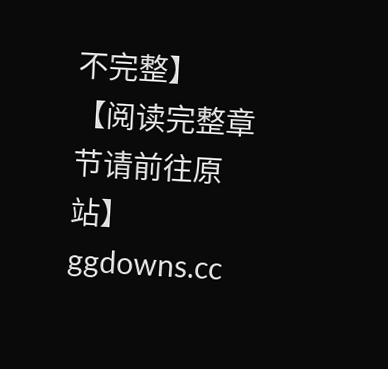不完整】
【阅读完整章节请前往原站】
ggdowns.cc